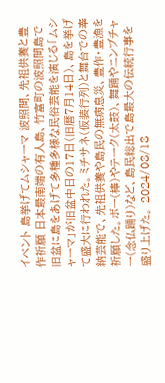イベント 島挙げてムシャーマ 波照間、先祖供養と豊作祈願 日本最南端の有人島、竹富町の波照間島で旧盆に島をあげて多種多様な民俗芸能を演じる「ムシャーマ」が旧盆中日の17日(旧暦7月14日)、島を挙げて盛大に行われた。ミチサネ(仮装行列)と舞台での奉納芸能で、先祖供養や島民の無病息災、豊作・豊漁を祈願した。ボー(棒)やテーク(太鼓)、舞踊やニンブチャー(念仏踊り)など、島民総出で島最大の伝統行事を盛り上げた。 2024/08/18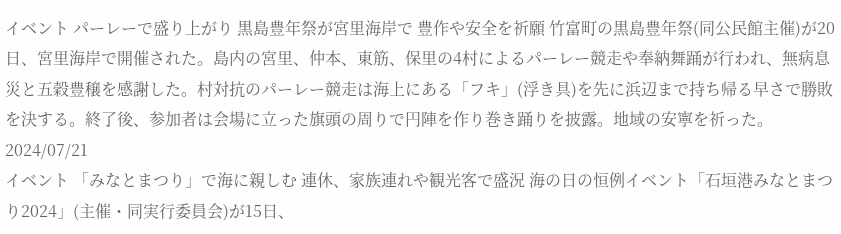イベント パーレーで盛り上がり 黒島豊年祭が宮里海岸で 豊作や安全を祈願 竹富町の黒島豊年祭(同公民館主催)が20日、宮里海岸で開催された。島内の宮里、仲本、東筋、保里の4村によるパーレー競走や奉納舞踊が行われ、無病息災と五穀豊穣を感謝した。村対抗のパーレー競走は海上にある「フキ」(浮き具)を先に浜辺まで持ち帰る早さで勝敗を決する。終了後、参加者は会場に立った旗頭の周りで円陣を作り巻き踊りを披露。地域の安寧を祈った。 2024/07/21
イベント 「みなとまつり」で海に親しむ 連休、家族連れや観光客で盛況 海の日の恒例イベント「石垣港みなとまつり2024」(主催・同実行委員会)が15日、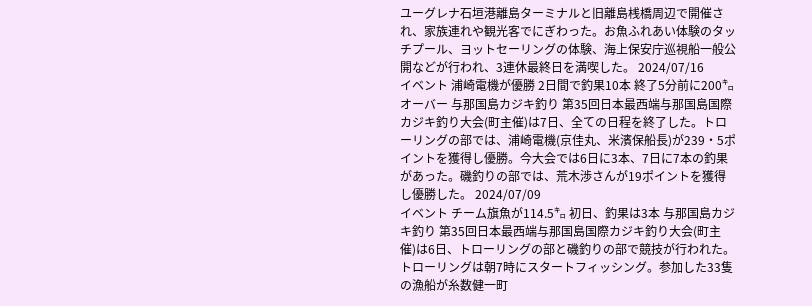ユーグレナ石垣港離島ターミナルと旧離島桟橋周辺で開催され、家族連れや観光客でにぎわった。お魚ふれあい体験のタッチプール、ヨットセーリングの体験、海上保安庁巡視船一般公開などが行われ、3連休最終日を満喫した。 2024/07/16
イベント 浦崎電機が優勝 2日間で釣果10本 終了5分前に200㌔オーバー 与那国島カジキ釣り 第35回日本最西端与那国島国際カジキ釣り大会(町主催)は7日、全ての日程を終了した。トローリングの部では、浦崎電機(京佳丸、米濱保船長)が239・5ポイントを獲得し優勝。今大会では6日に3本、7日に7本の釣果があった。磯釣りの部では、荒木渉さんが19ポイントを獲得し優勝した。 2024/07/09
イベント チーム旗魚が114.5㌔ 初日、釣果は3本 与那国島カジキ釣り 第35回日本最西端与那国島国際カジキ釣り大会(町主催)は6日、トローリングの部と磯釣りの部で競技が行われた。トローリングは朝7時にスタートフィッシング。参加した33隻の漁船が糸数健一町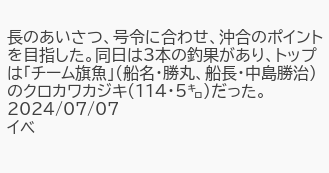長のあいさつ、号令に合わせ、沖合のポイントを目指した。同日は3本の釣果があり、トップは「チーム旗魚」(船名・勝丸、船長・中島勝治)のクロカワカジキ(114・5㌔)だった。 2024/07/07
イベ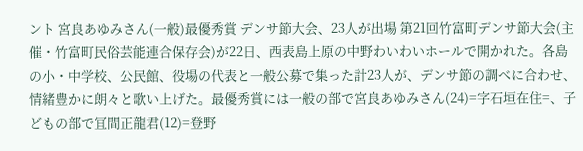ント 宮良あゆみさん(一般)最優秀賞 デンサ節大会、23人が出場 第21回竹富町デンサ節大会(主催・竹富町民俗芸能連合保存会)が22日、西表島上原の中野わいわいホールで開かれた。各島の小・中学校、公民館、役場の代表と一般公募で集った計23人が、デンサ節の調べに合わせ、情緒豊かに朗々と歌い上げた。最優秀賞には一般の部で宮良あゆみさん(24)=字石垣在住=、子どもの部で冝間正龍君(12)=登野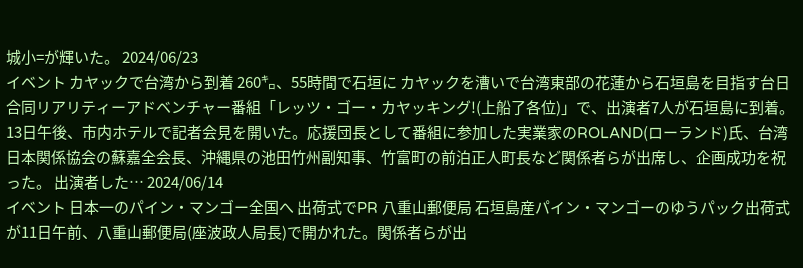城小=が輝いた。 2024/06/23
イベント カヤックで台湾から到着 260㌔、55時間で石垣に カヤックを漕いで台湾東部の花蓮から石垣島を目指す台日合同リアリティーアドベンチャー番組「レッツ・ゴー・カヤッキング!(上船了各位)」で、出演者7人が石垣島に到着。13日午後、市内ホテルで記者会見を開いた。応援団長として番組に参加した実業家のROLAND(ローランド)氏、台湾日本関係協会の蘇嘉全会長、沖縄県の池田竹州副知事、竹富町の前泊正人町長など関係者らが出席し、企画成功を祝った。 出演者した… 2024/06/14
イベント 日本一のパイン・マンゴー全国へ 出荷式でPR 八重山郵便局 石垣島産パイン・マンゴーのゆうパック出荷式が11日午前、八重山郵便局(座波政人局長)で開かれた。関係者らが出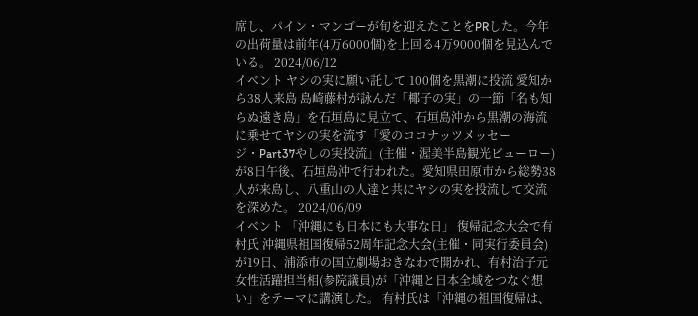席し、パイン・マンゴーが旬を迎えたことをPRした。今年の出荷量は前年(4万6000個)を上回る4万9000個を見込んでいる。 2024/06/12
イベント ヤシの実に願い託して 100個を黒潮に投流 愛知から38人来島 島崎藤村が詠んだ「椰子の実」の一節「名も知らぬ遠き島」を石垣島に見立て、石垣島沖から黒潮の海流に乗せてヤシの実を流す「愛のココナッツメッセージ・Part37やしの実投流」(主催・渥美半島観光ビューロー)が8日午後、石垣島沖で行われた。愛知県田原市から総勢38人が来島し、八重山の人達と共にヤシの実を投流して交流を深めた。 2024/06/09
イベント 「沖縄にも日本にも大事な日」 復帰記念大会で有村氏 沖縄県祖国復帰52周年記念大会(主催・同実行委員会)が19日、浦添市の国立劇場おきなわで開かれ、有村治子元女性活躍担当相(参院議員)が「沖縄と日本全域をつなぐ想い」をテーマに講演した。 有村氏は「沖縄の祖国復帰は、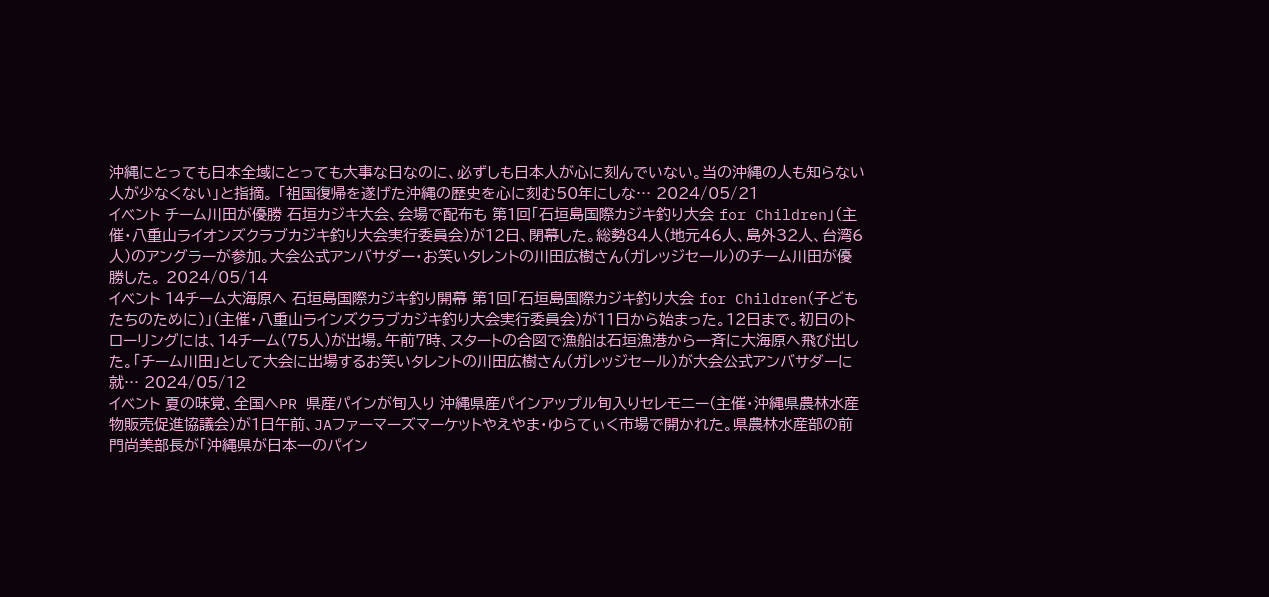沖縄にとっても日本全域にとっても大事な日なのに、必ずしも日本人が心に刻んでいない。当の沖縄の人も知らない人が少なくない」と指摘。 「祖国復帰を遂げた沖縄の歴史を心に刻む50年にしな… 2024/05/21
イベント チーム川田が優勝 石垣カジキ大会、会場で配布も 第1回「石垣島国際カジキ釣り大会 for Children」(主催・八重山ライオンズクラブカジキ釣り大会実行委員会)が12日、閉幕した。総勢84人(地元46人、島外32人、台湾6人)のアングラーが参加。大会公式アンバサダー・お笑いタレントの川田広樹さん(ガレッジセール)のチーム川田が優勝した。 2024/05/14
イベント 14チーム大海原へ 石垣島国際カジキ釣り開幕 第1回「石垣島国際カジキ釣り大会 for Children(子どもたちのために)」(主催・八重山ラインズクラブカジキ釣り大会実行委員会)が11日から始まった。12日まで。初日のトローリングには、14チーム(75人)が出場。午前7時、スタートの合図で漁船は石垣漁港から一斉に大海原へ飛び出した。「チーム川田」として大会に出場するお笑いタレントの川田広樹さん(ガレッジセール)が大会公式アンバサダーに就… 2024/05/12
イベント 夏の味覚、全国へPR 県産パインが旬入り 沖縄県産パインアップル旬入りセレモニー(主催・沖縄県農林水産物販売促進協議会)が1日午前、JAファーマーズマーケットやえやま・ゆらてぃく市場で開かれた。県農林水産部の前門尚美部長が「沖縄県が日本一のパイン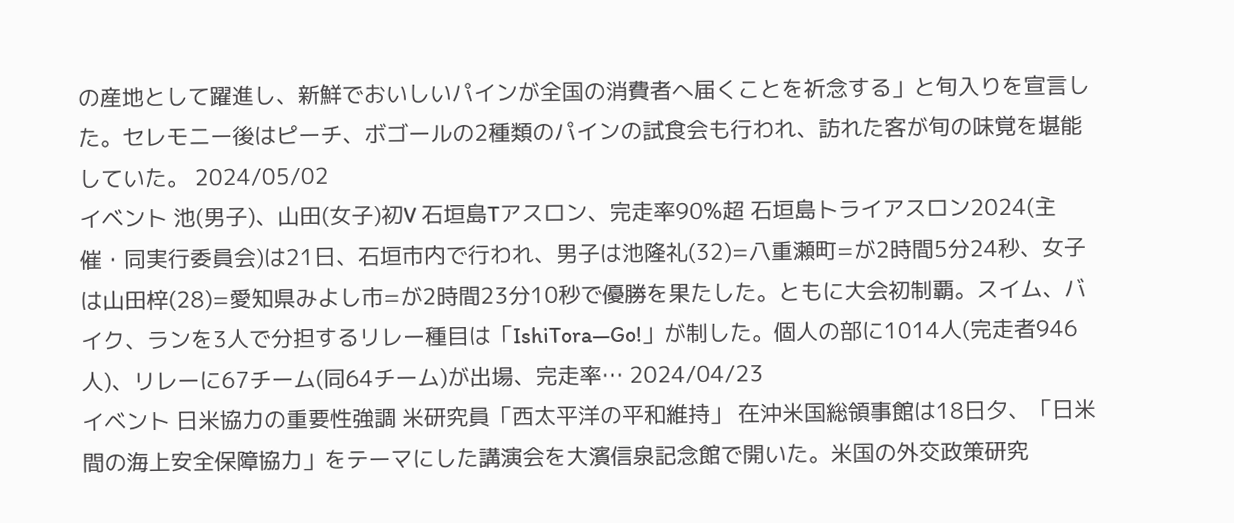の産地として躍進し、新鮮でおいしいパインが全国の消費者へ届くことを祈念する」と旬入りを宣言した。セレモニー後はピーチ、ボゴールの2種類のパインの試食会も行われ、訪れた客が旬の味覚を堪能していた。 2024/05/02
イベント 池(男子)、山田(女子)初V 石垣島Tアスロン、完走率90%超 石垣島トライアスロン2024(主催・同実行委員会)は21日、石垣市内で行われ、男子は池隆礼(32)=八重瀬町=が2時間5分24秒、女子は山田梓(28)=愛知県みよし市=が2時間23分10秒で優勝を果たした。ともに大会初制覇。スイム、バイク、ランを3人で分担するリレー種目は「IshiTora―Go!」が制した。個人の部に1014人(完走者946人)、リレーに67チーム(同64チーム)が出場、完走率… 2024/04/23
イベント 日米協力の重要性強調 米研究員「西太平洋の平和維持」 在沖米国総領事館は18日夕、「日米間の海上安全保障協力」をテーマにした講演会を大濱信泉記念館で開いた。米国の外交政策研究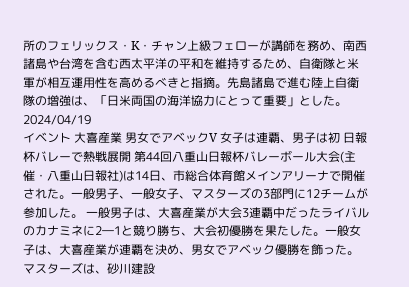所のフェリックス・K・チャン上級フェローが講師を務め、南西諸島や台湾を含む西太平洋の平和を維持するため、自衛隊と米軍が相互運用性を高めるべきと指摘。先島諸島で進む陸上自衛隊の増強は、「日米両国の海洋協力にとって重要」とした。 2024/04/19
イベント 大喜産業 男女でアベックV 女子は連覇、男子は初 日報杯バレーで熱戦展開 第44回八重山日報杯バレーボール大会(主催・八重山日報社)は14日、市総合体育館メインアリーナで開催された。一般男子、一般女子、マスターズの3部門に12チームが参加した。 一般男子は、大喜産業が大会3連覇中だったライバルのカナミネに2―1と競り勝ち、大会初優勝を果たした。一般女子は、大喜産業が連覇を決め、男女でアベック優勝を飾った。マスターズは、砂川建設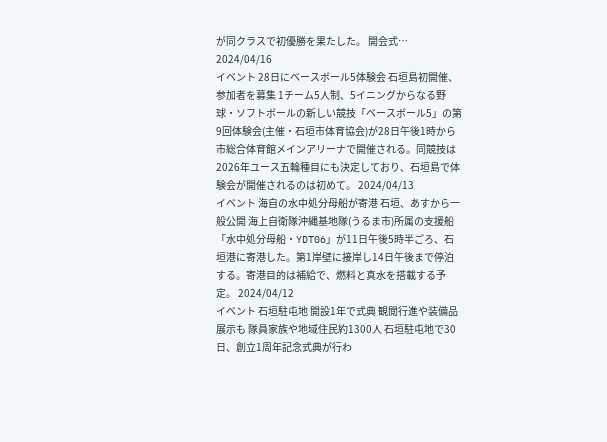が同クラスで初優勝を果たした。 開会式… 2024/04/16
イベント 28日にベースボール5体験会 石垣島初開催、参加者を募集 1チーム5人制、5イニングからなる野球・ソフトボールの新しい競技「ベースボール5」の第9回体験会(主催・石垣市体育協会)が28日午後1時から市総合体育館メインアリーナで開催される。同競技は2026年ユース五輪種目にも決定しており、石垣島で体験会が開催されるのは初めて。 2024/04/13
イベント 海自の水中処分母船が寄港 石垣、あすから一般公開 海上自衛隊沖縄基地隊(うるま市)所属の支援船「水中処分母船・YDT06」が11日午後5時半ごろ、石垣港に寄港した。第1岸壁に接岸し14日午後まで停泊する。寄港目的は補給で、燃料と真水を搭載する予定。 2024/04/12
イベント 石垣駐屯地 開設1年で式典 観閲行進や装備品展示も 隊員家族や地域住民約1300人 石垣駐屯地で30日、創立1周年記念式典が行わ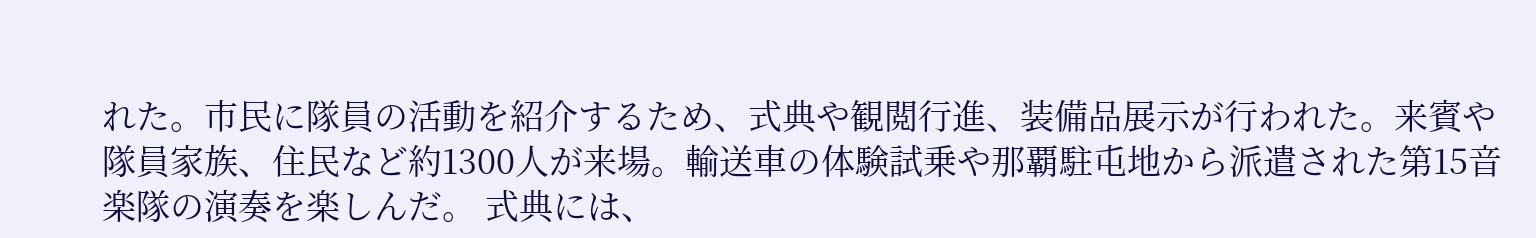れた。市民に隊員の活動を紹介するため、式典や観閲行進、装備品展示が行われた。来賓や隊員家族、住民など約1300人が来場。輸送車の体験試乗や那覇駐屯地から派遣された第15音楽隊の演奏を楽しんだ。 式典には、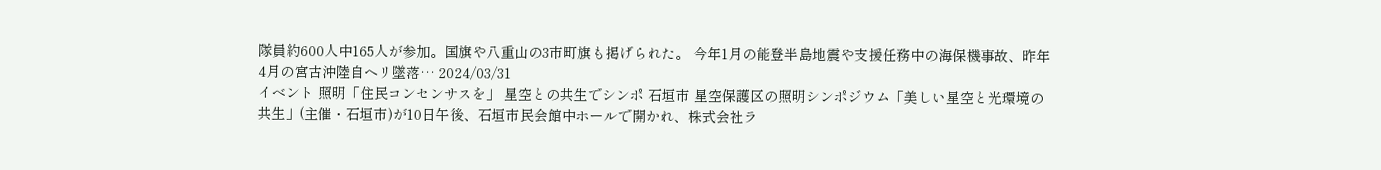隊員約600人中165人が参加。国旗や八重山の3市町旗も掲げられた。 今年1月の能登半島地震や支援任務中の海保機事故、昨年4月の宮古沖陸自ヘリ墜落… 2024/03/31
イベント 照明「住民コンセンサスを」 星空との共生でシンポ 石垣市 星空保護区の照明シンポジウム「美しい星空と光環境の共生」(主催・石垣市)が10日午後、石垣市民会館中ホールで開かれ、株式会社ラ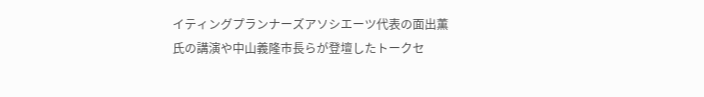イティングプランナーズアソシエーツ代表の面出薫氏の講演や中山義隆市長らが登壇したトークセ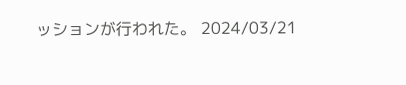ッションが行われた。 2024/03/21